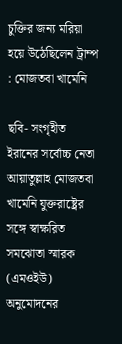চুক্তির জন্য মরিয়া হয়ে উঠেছিলেন ট্রাম্প : মোজতবা খামেনি

ছবি- সংগৃহীত
ইরানের সর্বোচ্চ নেতা আয়াতুল্লাহ মোজতবা খামেনি যুক্তরাষ্ট্রের সঙ্গে স্বাক্ষরিত সমঝোতা স্মারক (এমওইউ) অনুমোদনের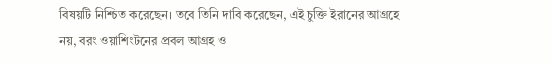বিষয়টি নিশ্চিত করেছেন। তবে তিনি দাবি করেছেন, এই চুক্তি ইরানের আগ্রহে নয়, বরং ওয়াশিংটনের প্রবল আগ্রহ ও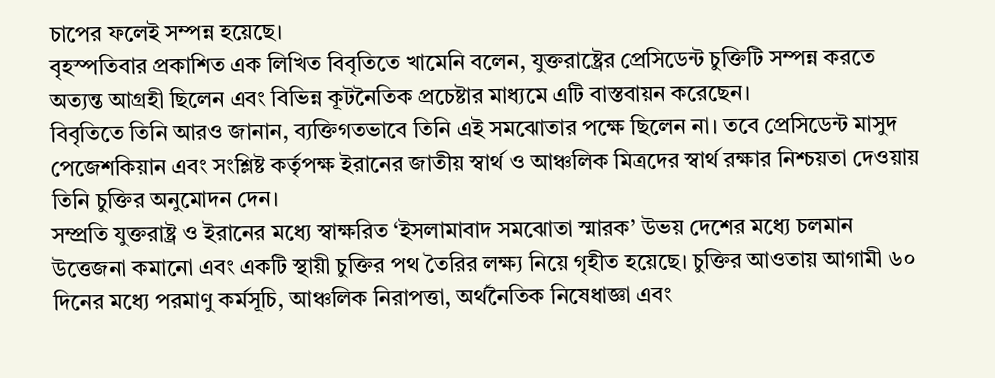চাপের ফলেই সম্পন্ন হয়েছে।
বৃহস্পতিবার প্রকাশিত এক লিখিত বিবৃতিতে খামেনি বলেন, যুক্তরাষ্ট্রের প্রেসিডেন্ট চুক্তিটি সম্পন্ন করতে অত্যন্ত আগ্রহী ছিলেন এবং বিভিন্ন কূটনৈতিক প্রচেষ্টার মাধ্যমে এটি বাস্তবায়ন করেছেন।
বিবৃতিতে তিনি আরও জানান, ব্যক্তিগতভাবে তিনি এই সমঝোতার পক্ষে ছিলেন না। তবে প্রেসিডেন্ট মাসুদ পেজেশকিয়ান এবং সংশ্লিষ্ট কর্তৃপক্ষ ইরানের জাতীয় স্বার্থ ও আঞ্চলিক মিত্রদের স্বার্থ রক্ষার নিশ্চয়তা দেওয়ায় তিনি চুক্তির অনুমোদন দেন।
সম্প্রতি যুক্তরাষ্ট্র ও ইরানের মধ্যে স্বাক্ষরিত ‘ইসলামাবাদ সমঝোতা স্মারক’ উভয় দেশের মধ্যে চলমান উত্তেজনা কমানো এবং একটি স্থায়ী চুক্তির পথ তৈরির লক্ষ্য নিয়ে গৃহীত হয়েছে। চুক্তির আওতায় আগামী ৬০ দিনের মধ্যে পরমাণু কর্মসূচি, আঞ্চলিক নিরাপত্তা, অর্থনৈতিক নিষেধাজ্ঞা এবং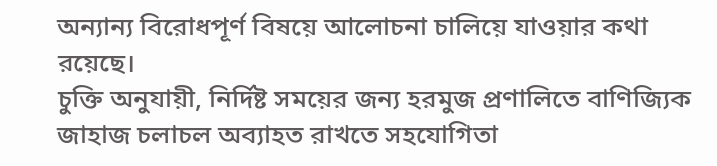অন্যান্য বিরোধপূর্ণ বিষয়ে আলোচনা চালিয়ে যাওয়ার কথা রয়েছে।
চুক্তি অনুযায়ী, নির্দিষ্ট সময়ের জন্য হরমুজ প্রণালিতে বাণিজ্যিক জাহাজ চলাচল অব্যাহত রাখতে সহযোগিতা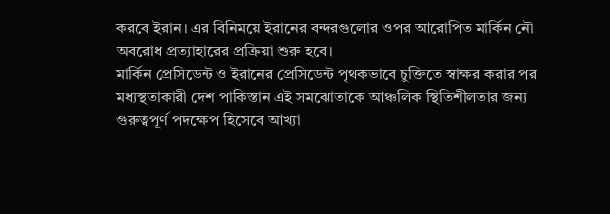করবে ইরান। এর বিনিময়ে ইরানের বন্দরগুলোর ওপর আরোপিত মার্কিন নৌ অবরোধ প্রত্যাহারের প্রক্রিয়া শুরু হবে।
মার্কিন প্রেসিডেন্ট ও ইরানের প্রেসিডেন্ট পৃথকভাবে চুক্তিতে স্বাক্ষর করার পর মধ্যস্থতাকারী দেশ পাকিস্তান এই সমঝোতাকে আঞ্চলিক স্থিতিশীলতার জন্য গুরুত্বপূর্ণ পদক্ষেপ হিসেবে আখ্যা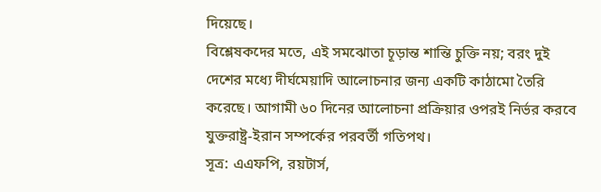দিয়েছে।
বিশ্লেষকদের মতে, এই সমঝোতা চূড়ান্ত শান্তি চুক্তি নয়; বরং দুই দেশের মধ্যে দীর্ঘমেয়াদি আলোচনার জন্য একটি কাঠামো তৈরি করেছে। আগামী ৬০ দিনের আলোচনা প্রক্রিয়ার ওপরই নির্ভর করবে যুক্তরাষ্ট্র-ইরান সম্পর্কের পরবর্তী গতিপথ।
সূত্র: এএফপি, রয়টার্স,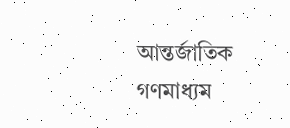আন্তর্জাতিক গণমাধ্যম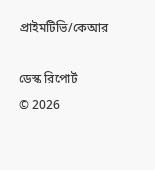প্রাইমটিভি/কেআর

ডেস্ক রিপোর্ট
© 2026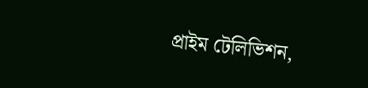প্রাইম টেলিভিশন,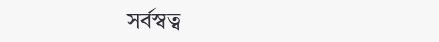সর্বস্বত্ব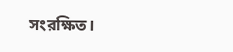সংরক্ষিত।